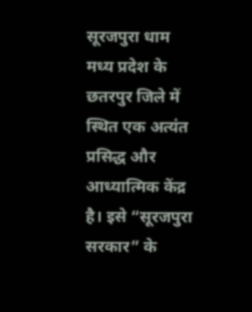सूरजपुरा धाम मध्य प्रदेश के छतरपुर जिले में स्थित एक अत्यंत प्रसिद्ध और आध्यात्मिक केंद्र है। इसे “सूरजपुरा सरकार” के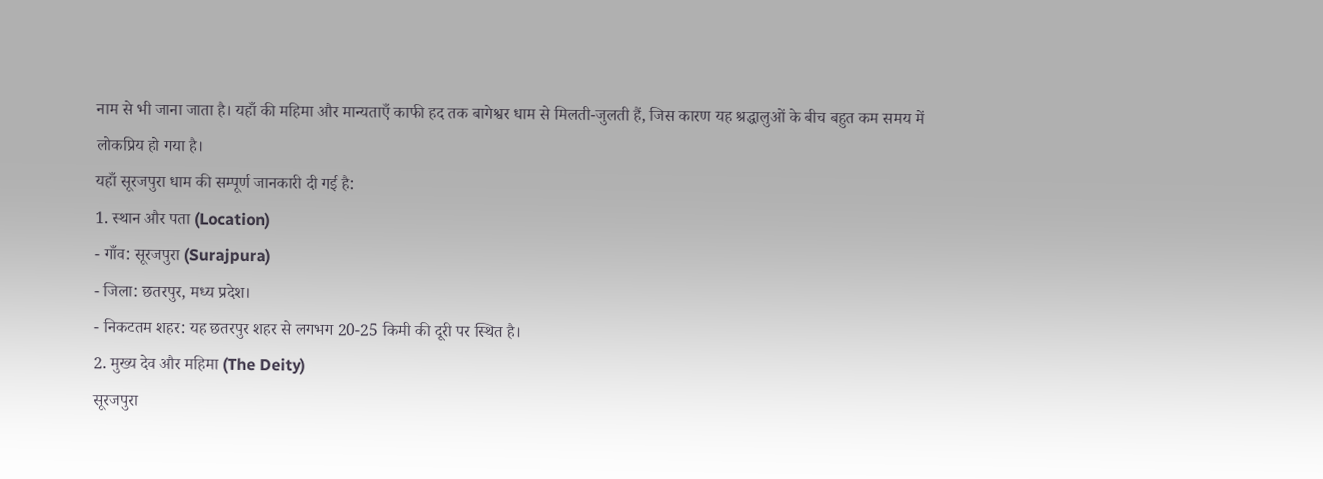नाम से भी जाना जाता है। यहाँ की महिमा और मान्यताएँ काफी हद तक बागेश्वर धाम से मिलती-जुलती हैं, जिस कारण यह श्रद्धालुओं के बीच बहुत कम समय में लोकप्रिय हो गया है।
यहाँ सूरजपुरा धाम की सम्पूर्ण जानकारी दी गई है:
1. स्थान और पता (Location)
- गाँव: सूरजपुरा (Surajpura)
- जिला: छतरपुर, मध्य प्रदेश।
- निकटतम शहर: यह छतरपुर शहर से लगभग 20-25 किमी की दूरी पर स्थित है।
2. मुख्य देव और महिमा (The Deity)
सूरजपुरा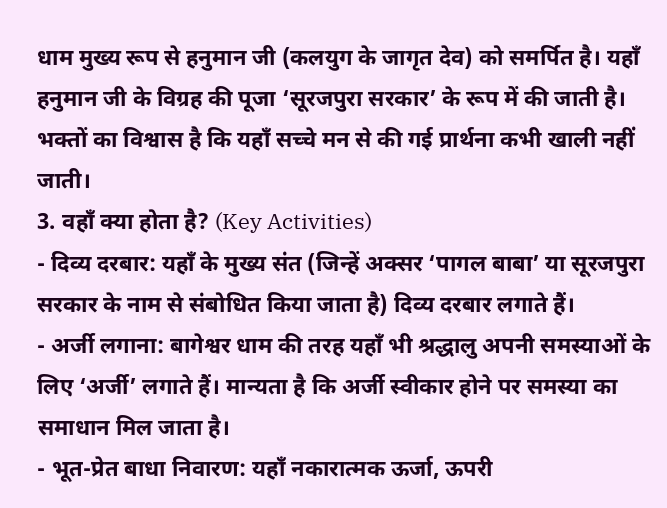धाम मुख्य रूप से हनुमान जी (कलयुग के जागृत देव) को समर्पित है। यहाँ हनुमान जी के विग्रह की पूजा ‘सूरजपुरा सरकार’ के रूप में की जाती है। भक्तों का विश्वास है कि यहाँ सच्चे मन से की गई प्रार्थना कभी खाली नहीं जाती।
3. वहाँ क्या होता है? (Key Activities)
- दिव्य दरबार: यहाँ के मुख्य संत (जिन्हें अक्सर ‘पागल बाबा’ या सूरजपुरा सरकार के नाम से संबोधित किया जाता है) दिव्य दरबार लगाते हैं।
- अर्जी लगाना: बागेश्वर धाम की तरह यहाँ भी श्रद्धालु अपनी समस्याओं के लिए ‘अर्जी’ लगाते हैं। मान्यता है कि अर्जी स्वीकार होने पर समस्या का समाधान मिल जाता है।
- भूत-प्रेत बाधा निवारण: यहाँ नकारात्मक ऊर्जा, ऊपरी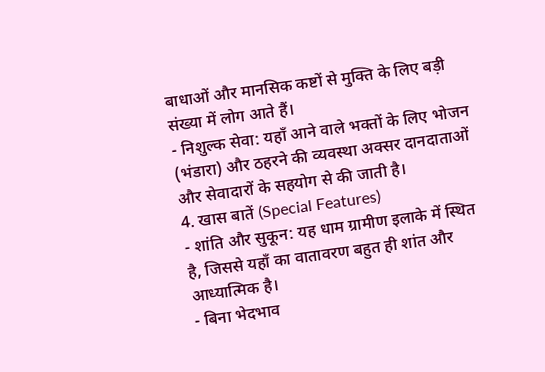बाधाओं और मानसिक कष्टों से मुक्ति के लिए बड़ी संख्या में लोग आते हैं।
- निशुल्क सेवा: यहाँ आने वाले भक्तों के लिए भोजन (भंडारा) और ठहरने की व्यवस्था अक्सर दानदाताओं और सेवादारों के सहयोग से की जाती है।
4. खास बातें (Special Features)
- शांति और सुकून: यह धाम ग्रामीण इलाके में स्थित है, जिससे यहाँ का वातावरण बहुत ही शांत और आध्यात्मिक है।
- बिना भेदभाव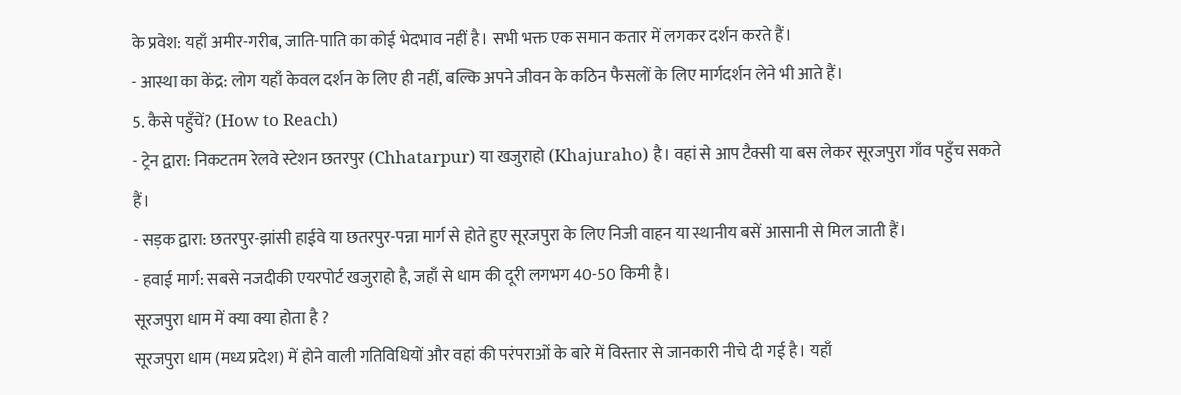के प्रवेश: यहाँ अमीर-गरीब, जाति-पाति का कोई भेदभाव नहीं है। सभी भक्त एक समान कतार में लगकर दर्शन करते हैं।
- आस्था का केंद्र: लोग यहाँ केवल दर्शन के लिए ही नहीं, बल्कि अपने जीवन के कठिन फैसलों के लिए मार्गदर्शन लेने भी आते हैं।
5. कैसे पहुँचें? (How to Reach)
- ट्रेन द्वारा: निकटतम रेलवे स्टेशन छतरपुर (Chhatarpur) या खजुराहो (Khajuraho) है। वहां से आप टैक्सी या बस लेकर सूरजपुरा गाँव पहुँच सकते हैं।
- सड़क द्वारा: छतरपुर-झांसी हाईवे या छतरपुर-पन्ना मार्ग से होते हुए सूरजपुरा के लिए निजी वाहन या स्थानीय बसें आसानी से मिल जाती हैं।
- हवाई मार्ग: सबसे नजदीकी एयरपोर्ट खजुराहो है, जहाँ से धाम की दूरी लगभग 40-50 किमी है।
सूरजपुरा धाम में क्या क्या होता है ?
सूरजपुरा धाम (मध्य प्रदेश) में होने वाली गतिविधियों और वहां की परंपराओं के बारे में विस्तार से जानकारी नीचे दी गई है। यहाँ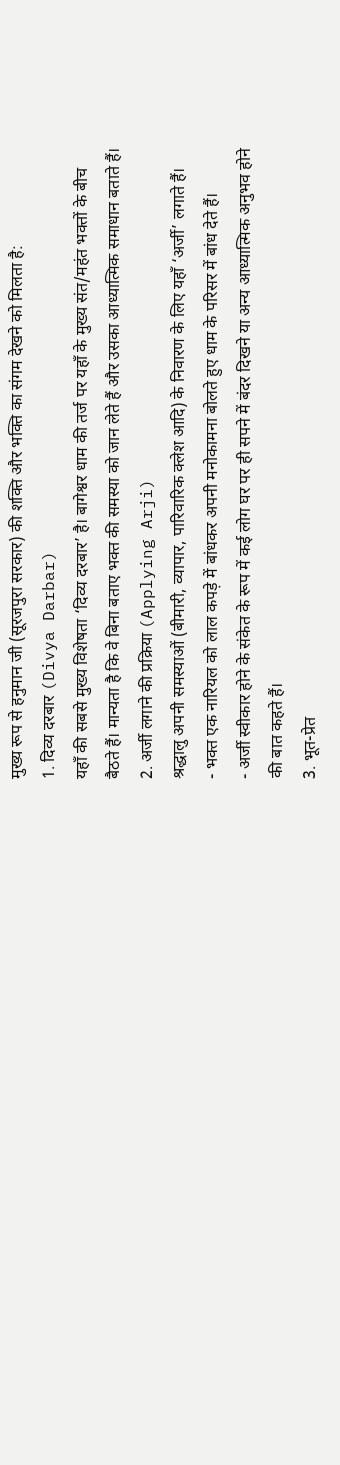मुख्य रूप से हनुमान जी (सूरजपुरा सरकार) की शक्ति और भक्ति का संगम देखने को मिलता है:
1. दिव्य दरबार (Divya Darbar)
यहाँ की सबसे मुख्य विशेषता ‘दिव्य दरबार’ है। बागेश्वर धाम की तर्ज पर यहाँ के मुख्य संत/महंत भक्तों के बीच बैठते हैं। मान्यता है कि वे बिना बताए भक्त की समस्या को जान लेते हैं और उसका आध्यात्मिक समाधान बताते हैं।
2. अर्जी लगाने की प्रक्रिया (Applying Arji)
श्रद्धालु अपनी समस्याओं (बीमारी, व्यापार, पारिवारिक क्लेश आदि) के निवारण के लिए यहाँ ‘अर्जी’ लगाते हैं।
- भक्त एक नारियल को लाल कपड़े में बांधकर अपनी मनोकामना बोलते हुए धाम के परिसर में बांध देते हैं।
- अर्जी स्वीकार होने के संकेत के रूप में कई लोग घर पर ही सपने में बंदर दिखने या अन्य आध्यात्मिक अनुभव होने की बात कहते हैं।
3. भूत-प्रेत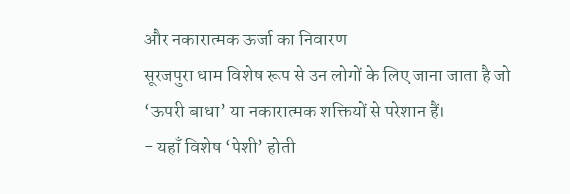और नकारात्मक ऊर्जा का निवारण
सूरजपुरा धाम विशेष रूप से उन लोगों के लिए जाना जाता है जो ‘ऊपरी बाधा’ या नकारात्मक शक्तियों से परेशान हैं।
- यहाँ विशेष ‘पेशी’ होती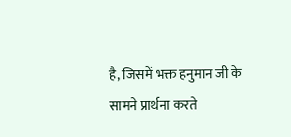है, जिसमें भक्त हनुमान जी के सामने प्रार्थना करते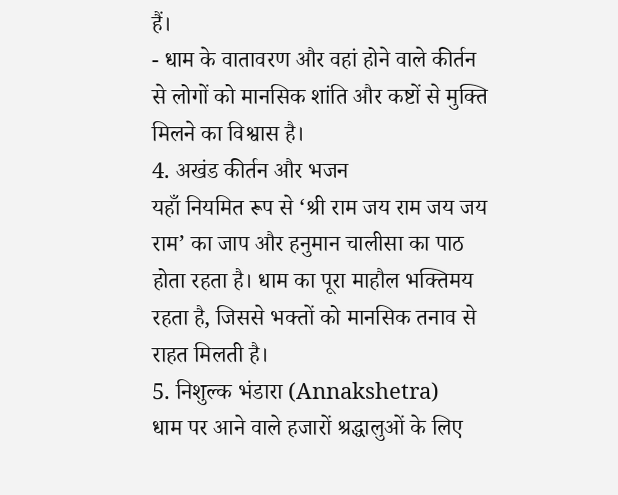हैं।
- धाम के वातावरण और वहां होने वाले कीर्तन से लोगों को मानसिक शांति और कष्टों से मुक्ति मिलने का विश्वास है।
4. अखंड कीर्तन और भजन
यहाँ नियमित रूप से ‘श्री राम जय राम जय जय राम’ का जाप और हनुमान चालीसा का पाठ होता रहता है। धाम का पूरा माहौल भक्तिमय रहता है, जिससे भक्तों को मानसिक तनाव से राहत मिलती है।
5. निशुल्क भंडारा (Annakshetra)
धाम पर आने वाले हजारों श्रद्धालुओं के लिए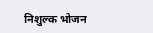निशुल्क भोजन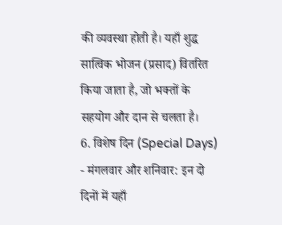की व्यवस्था होती है। यहाँ शुद्ध सात्विक भोजन (प्रसाद) वितरित किया जाता है, जो भक्तों के सहयोग और दान से चलता है।
6. विशेष दिन (Special Days)
- मंगलवार और शनिवार: इन दो दिनों में यहाँ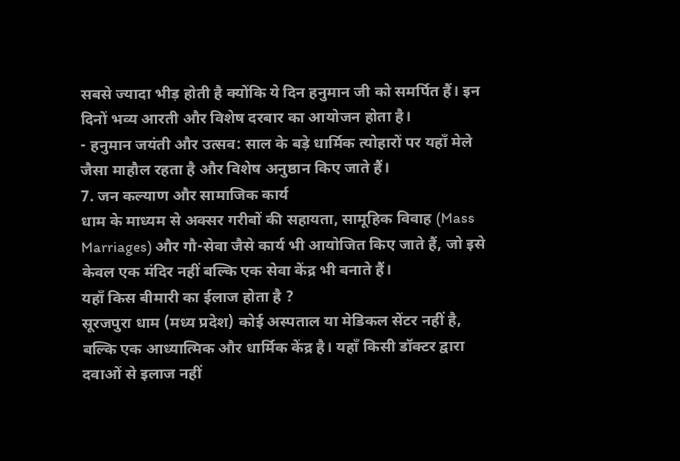सबसे ज्यादा भीड़ होती है क्योंकि ये दिन हनुमान जी को समर्पित हैं। इन दिनों भव्य आरती और विशेष दरबार का आयोजन होता है।
- हनुमान जयंती और उत्सव: साल के बड़े धार्मिक त्योहारों पर यहाँ मेले जैसा माहौल रहता है और विशेष अनुष्ठान किए जाते हैं।
7. जन कल्याण और सामाजिक कार्य
धाम के माध्यम से अक्सर गरीबों की सहायता, सामूहिक विवाह (Mass Marriages) और गौ-सेवा जैसे कार्य भी आयोजित किए जाते हैं, जो इसे केवल एक मंदिर नहीं बल्कि एक सेवा केंद्र भी बनाते हैं।
यहाँ किस बीमारी का ईलाज होता है ?
सूरजपुरा धाम (मध्य प्रदेश) कोई अस्पताल या मेडिकल सेंटर नहीं है, बल्कि एक आध्यात्मिक और धार्मिक केंद्र है। यहाँ किसी डॉक्टर द्वारा दवाओं से इलाज नहीं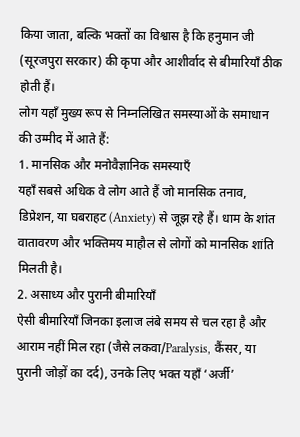किया जाता, बल्कि भक्तों का विश्वास है कि हनुमान जी (सूरजपुरा सरकार) की कृपा और आशीर्वाद से बीमारियाँ ठीक होती हैं।
लोग यहाँ मुख्य रूप से निम्नलिखित समस्याओं के समाधान की उम्मीद में आते हैं:
1. मानसिक और मनोवैज्ञानिक समस्याएँ
यहाँ सबसे अधिक वे लोग आते हैं जो मानसिक तनाव, डिप्रेशन, या घबराहट (Anxiety) से जूझ रहे हैं। धाम के शांत वातावरण और भक्तिमय माहौल से लोगों को मानसिक शांति मिलती है।
2. असाध्य और पुरानी बीमारियाँ
ऐसी बीमारियाँ जिनका इलाज लंबे समय से चल रहा है और आराम नहीं मिल रहा (जैसे लकवा/Paralysis, कैंसर, या पुरानी जोड़ों का दर्द), उनके लिए भक्त यहाँ ‘अर्जी’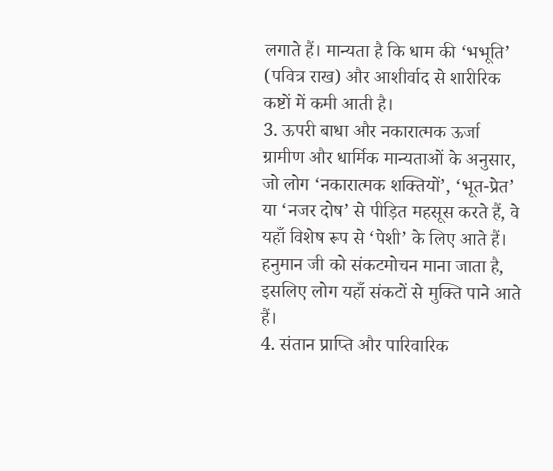लगाते हैं। मान्यता है कि धाम की ‘भभूति’ (पवित्र राख) और आशीर्वाद से शारीरिक कष्टों में कमी आती है।
3. ऊपरी बाधा और नकारात्मक ऊर्जा
ग्रामीण और धार्मिक मान्यताओं के अनुसार, जो लोग ‘नकारात्मक शक्तियों’, ‘भूत-प्रेत’ या ‘नजर दोष’ से पीड़ित महसूस करते हैं, वे यहाँ विशेष रूप से ‘पेशी’ के लिए आते हैं। हनुमान जी को संकटमोचन माना जाता है, इसलिए लोग यहाँ संकटों से मुक्ति पाने आते हैं।
4. संतान प्राप्ति और पारिवारिक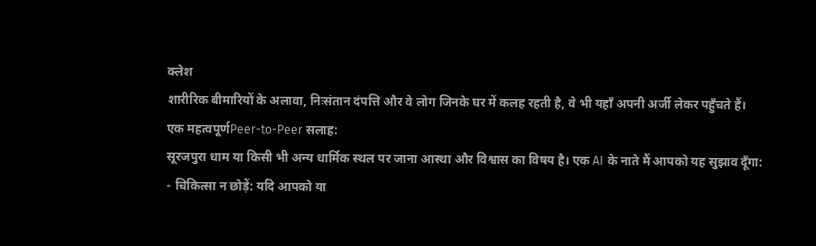क्लेश
शारीरिक बीमारियों के अलावा, निःसंतान दंपत्ति और वे लोग जिनके घर में कलह रहती है, वे भी यहाँ अपनी अर्जी लेकर पहुँचते हैं।
एक महत्वपूर्णPeer-to-Peer सलाह:
सूरजपुरा धाम या किसी भी अन्य धार्मिक स्थल पर जाना आस्था और विश्वास का विषय है। एक AI के नाते मैं आपको यह सुझाव दूँगा:
- चिकित्सा न छोड़ें: यदि आपको या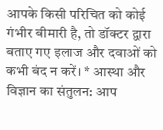आपके किसी परिचित को कोई गंभीर बीमारी है, तो डॉक्टर द्वारा बताए गए इलाज और दवाओं को कभी बंद न करें। * आस्था और विज्ञान का संतुलन: आप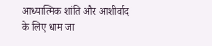आध्यात्मिक शांति और आशीर्वाद के लिए धाम जा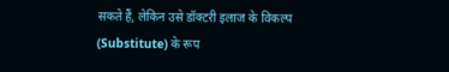सकते हैं, लेकिन उसे डॉक्टरी इलाज के विकल्प (Substitute) के रूप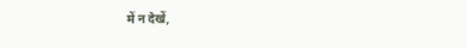में न देखें,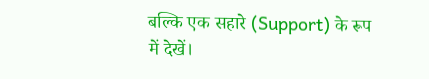बल्कि एक सहारे (Support) के रूप में देखें।